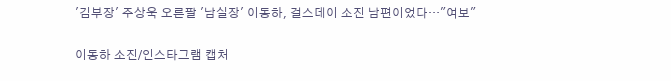'김부장' 주상욱 오른팔 '남실장' 이동하, 걸스데이 소진 남편이었다…"여보"

이동하 소진/인스타그램 캡처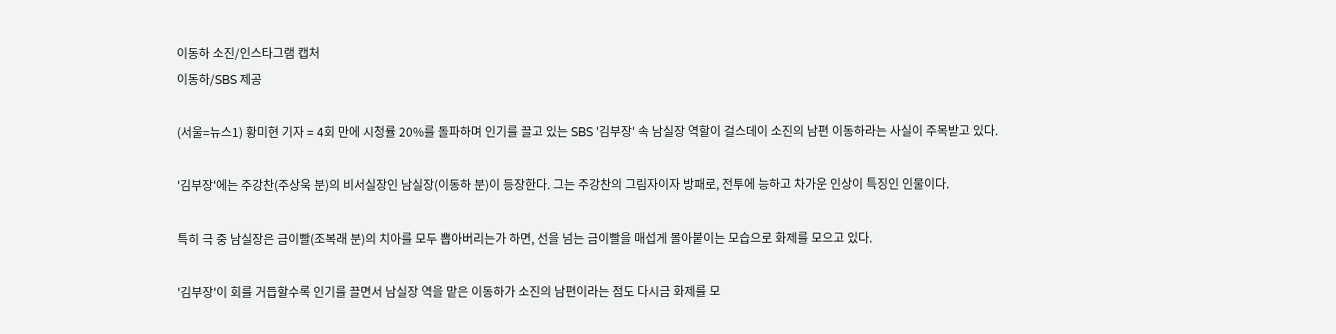이동하 소진/인스타그램 캡처
이동하/SBS 제공

(서울=뉴스1) 황미현 기자 = 4회 만에 시청률 20%를 돌파하며 인기를 끌고 있는 SBS '김부장' 속 남실장 역할이 걸스데이 소진의 남편 이동하라는 사실이 주목받고 있다.

'김부장'에는 주강찬(주상욱 분)의 비서실장인 남실장(이동하 분)이 등장한다. 그는 주강찬의 그림자이자 방패로, 전투에 능하고 차가운 인상이 특징인 인물이다.

특히 극 중 남실장은 금이빨(조복래 분)의 치아를 모두 뽑아버리는가 하면, 선을 넘는 금이빨을 매섭게 몰아붙이는 모습으로 화제를 모으고 있다.

'김부장'이 회를 거듭할수록 인기를 끌면서 남실장 역을 맡은 이동하가 소진의 남편이라는 점도 다시금 화제를 모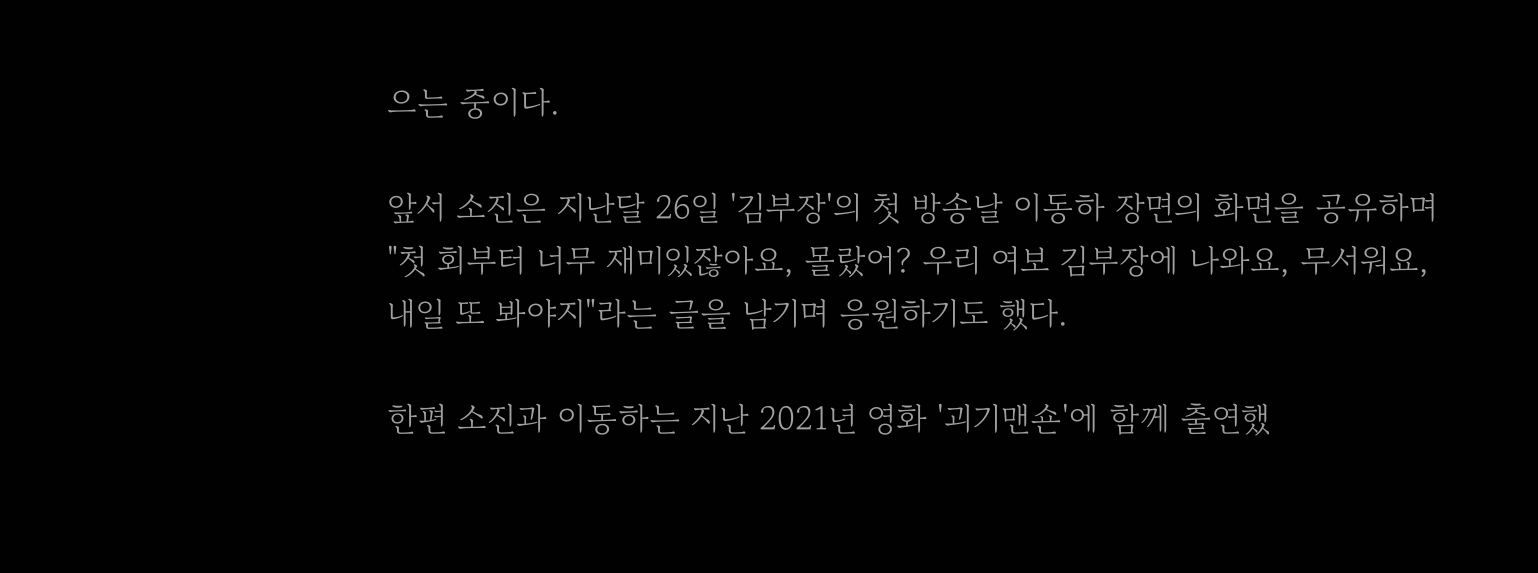으는 중이다.

앞서 소진은 지난달 26일 '김부장'의 첫 방송날 이동하 장면의 화면을 공유하며 "첫 회부터 너무 재미있잖아요, 몰랐어? 우리 여보 김부장에 나와요, 무서워요, 내일 또 봐야지"라는 글을 남기며 응원하기도 했다.

한편 소진과 이동하는 지난 2021년 영화 '괴기맨숀'에 함께 출연했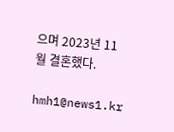으며 2023년 11월 결혼했다.

hmh1@news1.kr